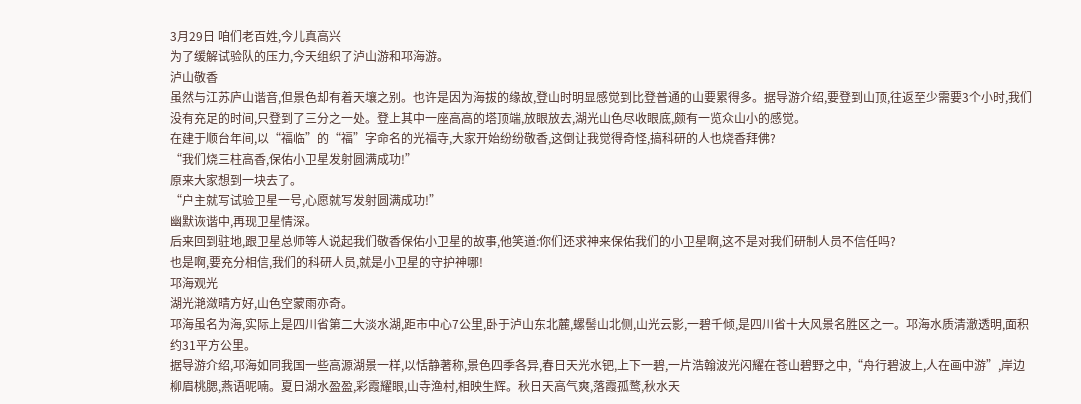3月29日 咱们老百姓,今儿真高兴
为了缓解试验队的压力,今天组织了泸山游和邛海游。
泸山敬香
虽然与江苏庐山谐音,但景色却有着天壤之别。也许是因为海拔的缘故,登山时明显感觉到比登普通的山要累得多。据导游介绍,要登到山顶,往返至少需要3个小时,我们没有充足的时间,只登到了三分之一处。登上其中一座高高的塔顶端,放眼放去,湖光山色尽收眼底,颇有一览众山小的感觉。
在建于顺台年间,以“福临”的“福”字命名的光福寺,大家开始纷纷敬香,这倒让我觉得奇怪,搞科研的人也烧香拜佛?
“我们烧三柱高香,保佑小卫星发射圆满成功!”
原来大家想到一块去了。
“户主就写试验卫星一号,心愿就写发射圆满成功!”
幽默诙谐中,再现卫星情深。
后来回到驻地,跟卫星总师等人说起我们敬香保佑小卫星的故事,他笑道:你们还求神来保佑我们的小卫星啊,这不是对我们研制人员不信任吗?
也是啊,要充分相信,我们的科研人员,就是小卫星的守护神哪!
邛海观光
湖光滟潋晴方好,山色空蒙雨亦奇。
邛海虽名为海,实际上是四川省第二大淡水湖,距市中心7公里,卧于泸山东北麓,螺髻山北侧,山光云影,一碧千倾,是四川省十大风景名胜区之一。邛海水质清澈透明,面积约31平方公里。
据导游介绍,邛海如同我国一些高源湖景一样,以恬静著称,景色四季各异,春日天光水钯,上下一碧,一片浩翰波光闪耀在苍山碧野之中,“舟行碧波上,人在画中游”,岸边柳眉桃腮,燕语呢喃。夏日湖水盈盈,彩霞耀眼,山寺渔村,相映生辉。秋日天高气爽,落霞孤鹜,秋水天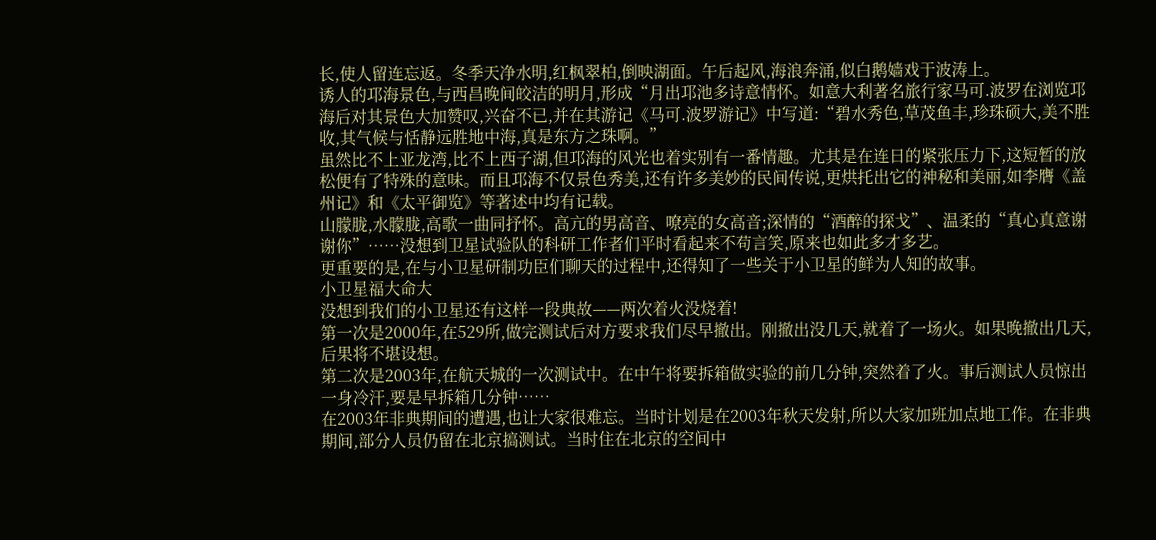长,使人留连忘返。冬季天净水明,红枫翠柏,倒映湖面。午后起风,海浪奔涌,似白鹅嫱戏于波涛上。
诱人的邛海景色,与西昌晚间皎洁的明月,形成“月出邛池多诗意情怀。如意大利著名旅行家马可.波罗在浏览邛海后对其景色大加赞叹,兴奋不已,并在其游记《马可.波罗游记》中写道:“碧水秀色,草茂鱼丰,珍珠硕大,美不胜收,其气候与恬静远胜地中海,真是东方之珠啊。”
虽然比不上亚龙湾,比不上西子湖,但邛海的风光也着实别有一番情趣。尤其是在连日的紧张压力下,这短暂的放松便有了特殊的意味。而且邛海不仅景色秀美,还有许多美妙的民间传说,更烘托出它的神秘和美丽,如李膺《盖州记》和《太平御览》等著述中均有记载。
山朦胧,水朦胧,高歌一曲同抒怀。高亢的男高音、嘹亮的女高音;深情的“酒醉的探戈”、温柔的“真心真意谢谢你”……没想到卫星试验队的科研工作者们平时看起来不苟言笑,原来也如此多才多艺。
更重要的是,在与小卫星研制功臣们聊天的过程中,还得知了一些关于小卫星的鲜为人知的故事。
小卫星福大命大
没想到我们的小卫星还有这样一段典故——两次着火没烧着!
第一次是2000年,在529所,做完测试后对方要求我们尽早撤出。刚撤出没几天,就着了一场火。如果晚撤出几天,后果将不堪设想。
第二次是2003年,在航天城的一次测试中。在中午将要拆箱做实验的前几分钟,突然着了火。事后测试人员惊出一身冷汗,要是早拆箱几分钟……
在2003年非典期间的遭遇,也让大家很难忘。当时计划是在2003年秋天发射,所以大家加班加点地工作。在非典期间,部分人员仍留在北京搞测试。当时住在北京的空间中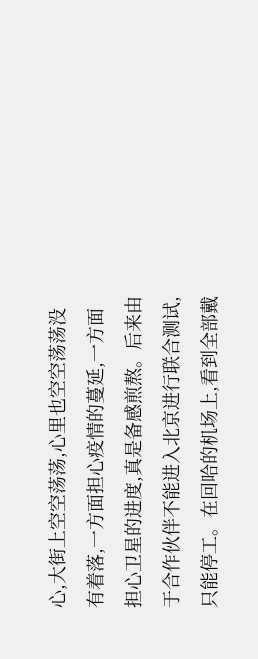心,大街上空空荡荡,心里也空空荡荡没有着落,一方面担心疫情的蔓延,一方面担心卫星的进度,真是备感煎熬。后来由于合作伙伴不能进入北京进行联合测试,只能停工。在回哈的机场上,看到全部戴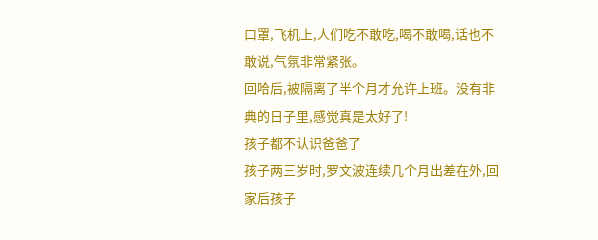口罩,飞机上,人们吃不敢吃,喝不敢喝,话也不敢说,气氛非常紧张。
回哈后,被隔离了半个月才允许上班。没有非典的日子里,感觉真是太好了!
孩子都不认识爸爸了
孩子两三岁时,罗文波连续几个月出差在外,回家后孩子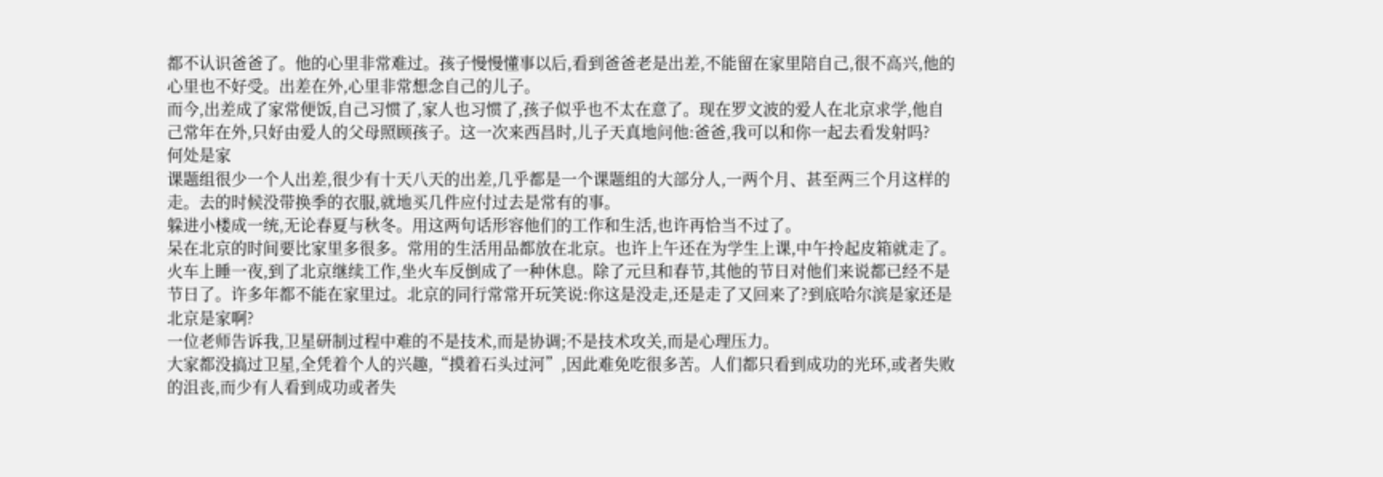都不认识爸爸了。他的心里非常难过。孩子慢慢懂事以后,看到爸爸老是出差,不能留在家里陪自己,很不高兴,他的心里也不好受。出差在外,心里非常想念自己的儿子。
而今,出差成了家常便饭,自己习惯了,家人也习惯了,孩子似乎也不太在意了。现在罗文波的爱人在北京求学,他自己常年在外,只好由爱人的父母照顾孩子。这一次来西昌时,儿子天真地问他:爸爸,我可以和你一起去看发射吗?
何处是家
课题组很少一个人出差,很少有十天八天的出差,几乎都是一个课题组的大部分人,一两个月、甚至两三个月这样的走。去的时候没带换季的衣服,就地买几件应付过去是常有的事。
躲进小楼成一统,无论春夏与秋冬。用这两句话形容他们的工作和生活,也许再恰当不过了。
呆在北京的时间要比家里多很多。常用的生活用品都放在北京。也许上午还在为学生上课,中午拎起皮箱就走了。火车上睡一夜,到了北京继续工作,坐火车反倒成了一种休息。除了元旦和春节,其他的节日对他们来说都已经不是节日了。许多年都不能在家里过。北京的同行常常开玩笑说:你这是没走,还是走了又回来了?到底哈尔滨是家还是北京是家啊?
一位老师告诉我,卫星研制过程中难的不是技术,而是协调;不是技术攻关,而是心理压力。
大家都没搞过卫星,全凭着个人的兴趣,“摸着石头过河”,因此难免吃很多苦。人们都只看到成功的光环,或者失败的沮丧,而少有人看到成功或者失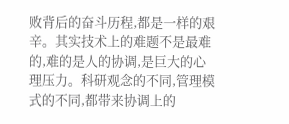败背后的奋斗历程,都是一样的艰辛。其实技术上的难题不是最难的,难的是人的协调,是巨大的心理压力。科研观念的不同,管理模式的不同,都带来协调上的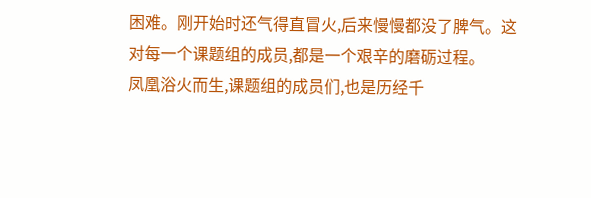困难。刚开始时还气得直冒火,后来慢慢都没了脾气。这对每一个课题组的成员,都是一个艰辛的磨砺过程。
凤凰浴火而生,课题组的成员们,也是历经千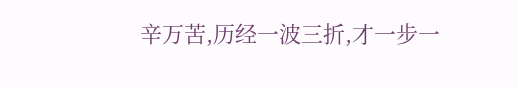辛万苦,历经一波三折,才一步一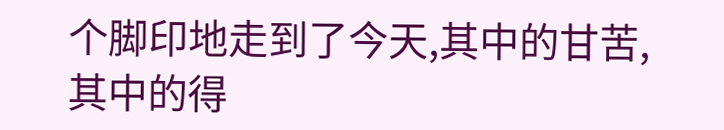个脚印地走到了今天,其中的甘苦,其中的得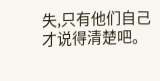失,只有他们自己才说得清楚吧。